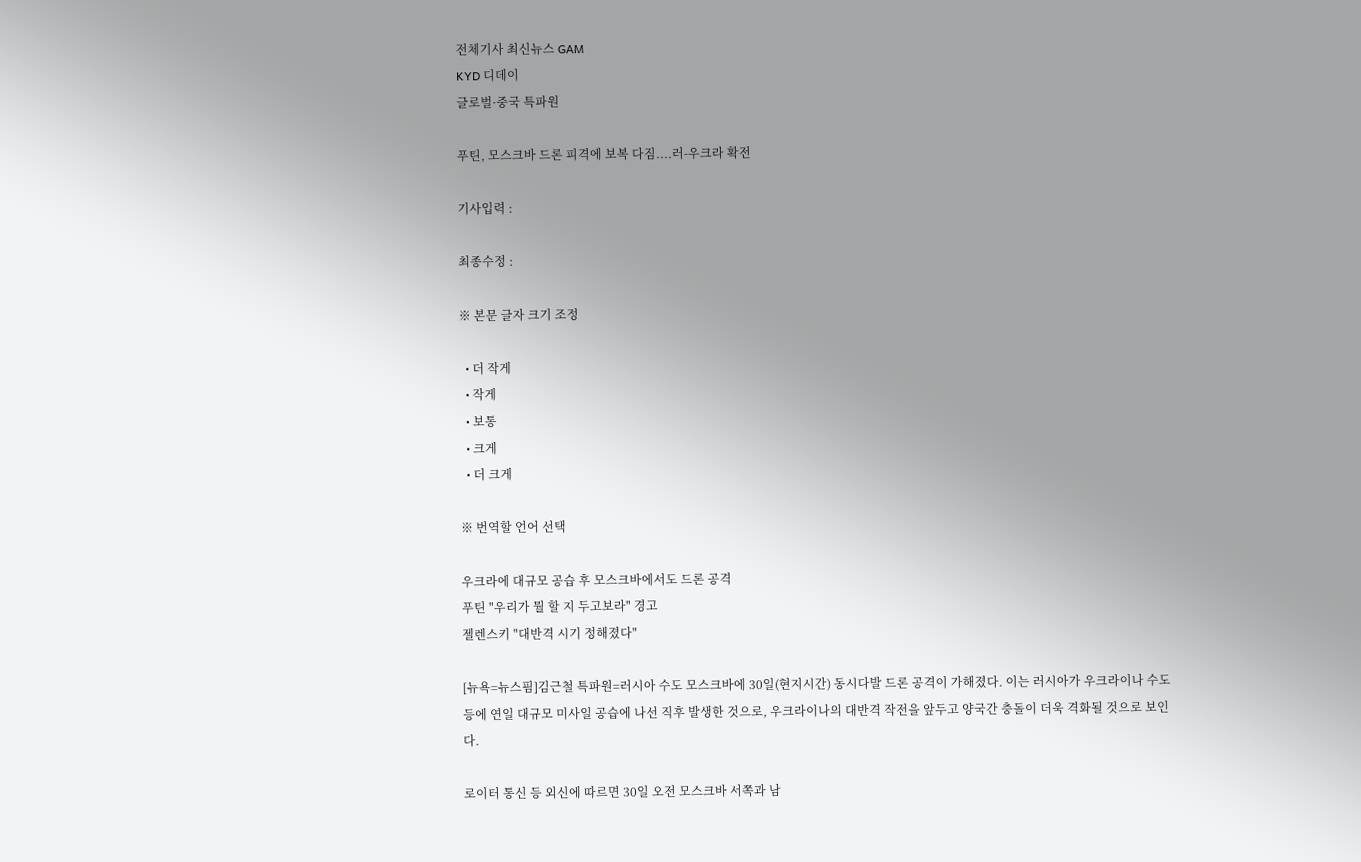전체기사 최신뉴스 GAM
KYD 디데이
글로벌·중국 특파원

푸틴, 모스크바 드론 피격에 보복 다짐....러-우크라 확전

기사입력 :

최종수정 :

※ 본문 글자 크기 조정

  • 더 작게
  • 작게
  • 보통
  • 크게
  • 더 크게

※ 번역할 언어 선택

우크라에 대규모 공습 후 모스크바에서도 드론 공격
푸틴 "우리가 뭘 할 지 두고보라" 경고
젤렌스키 "대반격 시기 정해졌다"

[뉴욕=뉴스핌]김근철 특파원=러시아 수도 모스크바에 30일(현지시간) 동시다발 드론 공격이 가해졌다. 이는 러시아가 우크라이나 수도 등에 연일 대규모 미사일 공습에 나선 직후 발생한 것으로, 우크라이나의 대반격 작전을 앞두고 양국간 충돌이 더욱 격화될 것으로 보인다.

로이터 통신 등 외신에 따르면 30일 오전 모스크바 서쪽과 남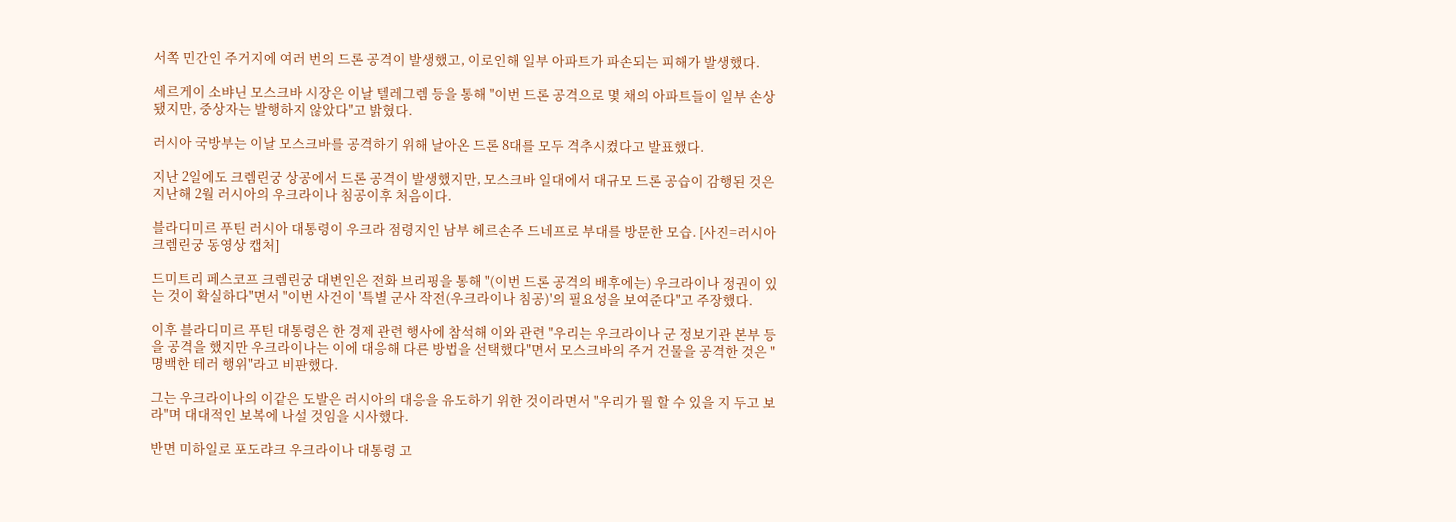서쪽 민간인 주거지에 여러 번의 드론 공격이 발생했고, 이로인해 일부 아파트가 파손되는 피해가 발생했다.

세르게이 소뱌닌 모스크바 시장은 이날 텔레그렘 등을 통해 "이번 드론 공격으로 몇 채의 아파트들이 일부 손상됐지만, 중상자는 발행하지 않았다"고 밝혔다.

러시아 국방부는 이날 모스크바를 공격하기 위해 날아온 드론 8대를 모두 격추시켰다고 발표했다.

지난 2일에도 크렘린궁 상공에서 드론 공격이 발생했지만, 모스크바 일대에서 대규모 드론 공습이 감행된 것은 지난해 2월 러시아의 우크라이나 침공이후 처음이다.

블라디미르 푸틴 러시아 대통령이 우크라 점령지인 남부 헤르손주 드네프로 부대를 방문한 모습. [사진=러시아 크렘린궁 동영상 캡처]

드미트리 페스코프 크렘린궁 대변인은 전화 브리핑을 통해 "(이번 드론 공격의 배후에는) 우크라이나 정권이 있는 것이 확실하다"면서 "이번 사건이 '특별 군사 작전(우크라이나 침공)'의 필요성을 보여준다"고 주장했다.

이후 블라디미르 푸틴 대통령은 한 경제 관련 행사에 참석해 이와 관련 "우리는 우크라이나 군 정보기관 본부 등을 공격을 했지만 우크라이나는 이에 대응해 다른 방법을 선택했다"면서 모스크바의 주거 건물을 공격한 것은 "명백한 테러 행위"라고 비판했다.

그는 우크라이나의 이같은 도발은 러시아의 대응을 유도하기 위한 것이라면서 "우리가 뭘 할 수 있을 지 두고 보라"며 대대적인 보복에 나설 것임을 시사했다.

반면 미하일로 포도랴크 우크라이나 대통령 고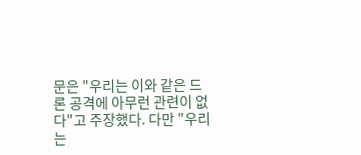문은 "우리는 이와 같은 드론 공격에 아무런 관련이 없다"고 주장했다. 다만 "우리는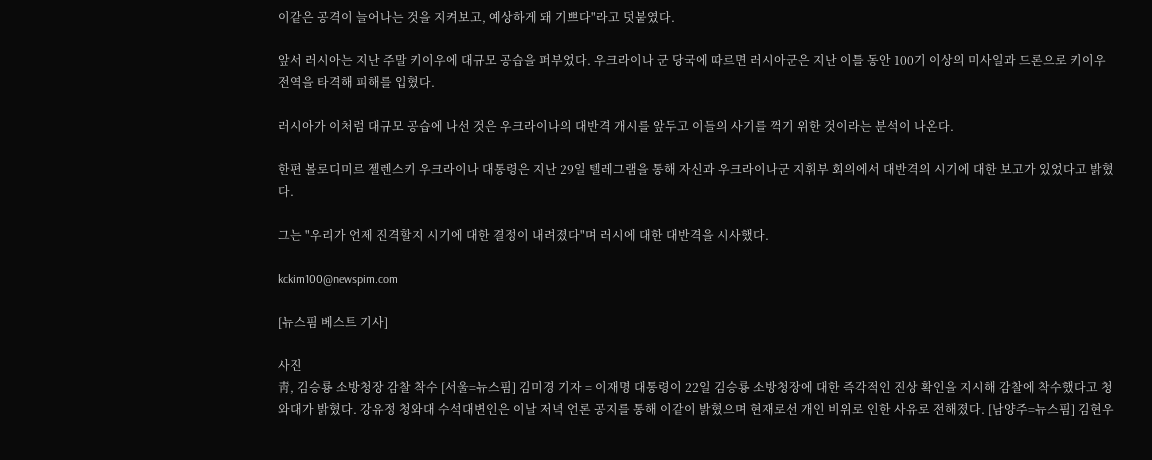이같은 공격이 늘어나는 것을 지켜보고, 예상하게 돼 기쁘다"라고 덧붙였다.

앞서 러시아는 지난 주말 키이우에 대규모 공습을 퍼부었다. 우크라이나 군 당국에 따르면 러시아군은 지난 이틀 동안 100기 이상의 미사일과 드론으로 키이우 전역을 타격해 피해를 입혔다.

러시아가 이처럼 대규모 공습에 나선 것은 우크라이나의 대반격 개시를 앞두고 이들의 사기를 꺽기 위한 것이라는 분석이 나온다.

한편 볼로디미르 젤렌스키 우크라이나 대통령은 지난 29일 텔레그램을 통해 자신과 우크라이나군 지휘부 회의에서 대반격의 시기에 대한 보고가 있었다고 밝혔다.

그는 "우리가 언제 진격할지 시기에 대한 결정이 내려졌다"며 러시에 대한 대반격을 시사했다.

kckim100@newspim.com

[뉴스핌 베스트 기사]

사진
靑, 김승룡 소방청장 감찰 착수 [서울=뉴스핌] 김미경 기자 = 이재명 대통령이 22일 김승룡 소방청장에 대한 즉각적인 진상 확인을 지시해 감찰에 착수했다고 청와대가 밝혔다. 강유정 청와대 수석대변인은 이날 저녁 언론 공지를 통해 이같이 밝혔으며 현재로선 개인 비위로 인한 사유로 전해졌다. [남양주=뉴스핌] 김현우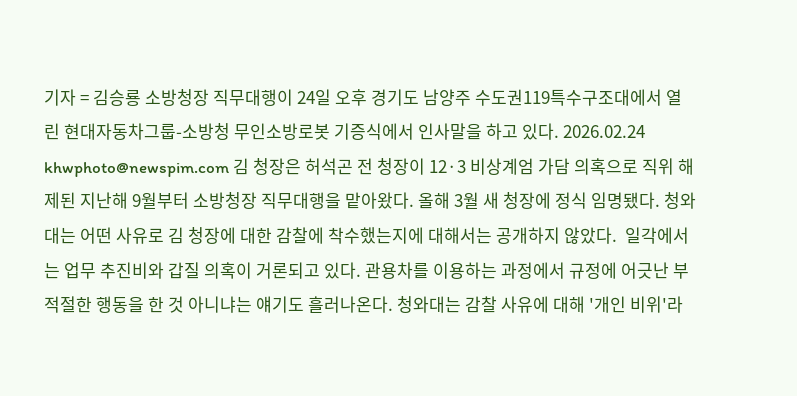기자 = 김승룡 소방청장 직무대행이 24일 오후 경기도 남양주 수도권119특수구조대에서 열린 현대자동차그룹-소방청 무인소방로봇 기증식에서 인사말을 하고 있다. 2026.02.24 khwphoto@newspim.com 김 청장은 허석곤 전 청장이 12·3 비상계엄 가담 의혹으로 직위 해제된 지난해 9월부터 소방청장 직무대행을 맡아왔다. 올해 3월 새 청장에 정식 임명됐다. 청와대는 어떤 사유로 김 청장에 대한 감찰에 착수했는지에 대해서는 공개하지 않았다.  일각에서는 업무 추진비와 갑질 의혹이 거론되고 있다. 관용차를 이용하는 과정에서 규정에 어긋난 부적절한 행동을 한 것 아니냐는 얘기도 흘러나온다. 청와대는 감찰 사유에 대해 '개인 비위'라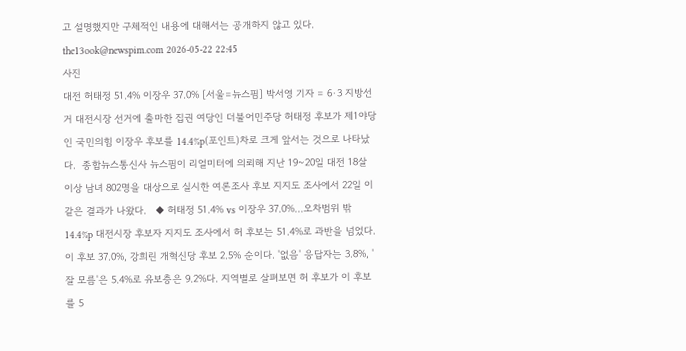고 설명했지만 구체적인 내용에 대해서는 공개하지 않고 있다. the13ook@newspim.com 2026-05-22 22:45
사진
대전 허태정 51.4% 이장우 37.0% [서울=뉴스핌] 박서영 기자 = 6·3 지방선거 대전시장 선거에 출마한 집권 여당인 더불어민주당 허태정 후보가 제1야당인 국민의힘 이장우 후보를 14.4%p(포인트)차로 크게 앞서는 것으로 나타났다.  종합뉴스통신사 뉴스핌이 리얼미터에 의뢰해 지난 19~20일 대전 18살 이상 남녀 802명을 대상으로 실시한 여론조사 후보 지지도 조사에서 22일 이같은 결과가 나왔다.   ◆ 허태정 51.4% vs 이장우 37.0%...오차범위 밖 14.4%p 대전시장 후보자 지지도 조사에서 허 후보는 51.4%로 과반을 넘었다. 이 후보 37.0%, 강희린 개혁신당 후보 2.5% 순이다. '없음' 응답자는 3.8%, '잘 모름'은 5.4%로 유보층은 9.2%다. 지역별로 살펴보면 허 후보가 이 후보를 5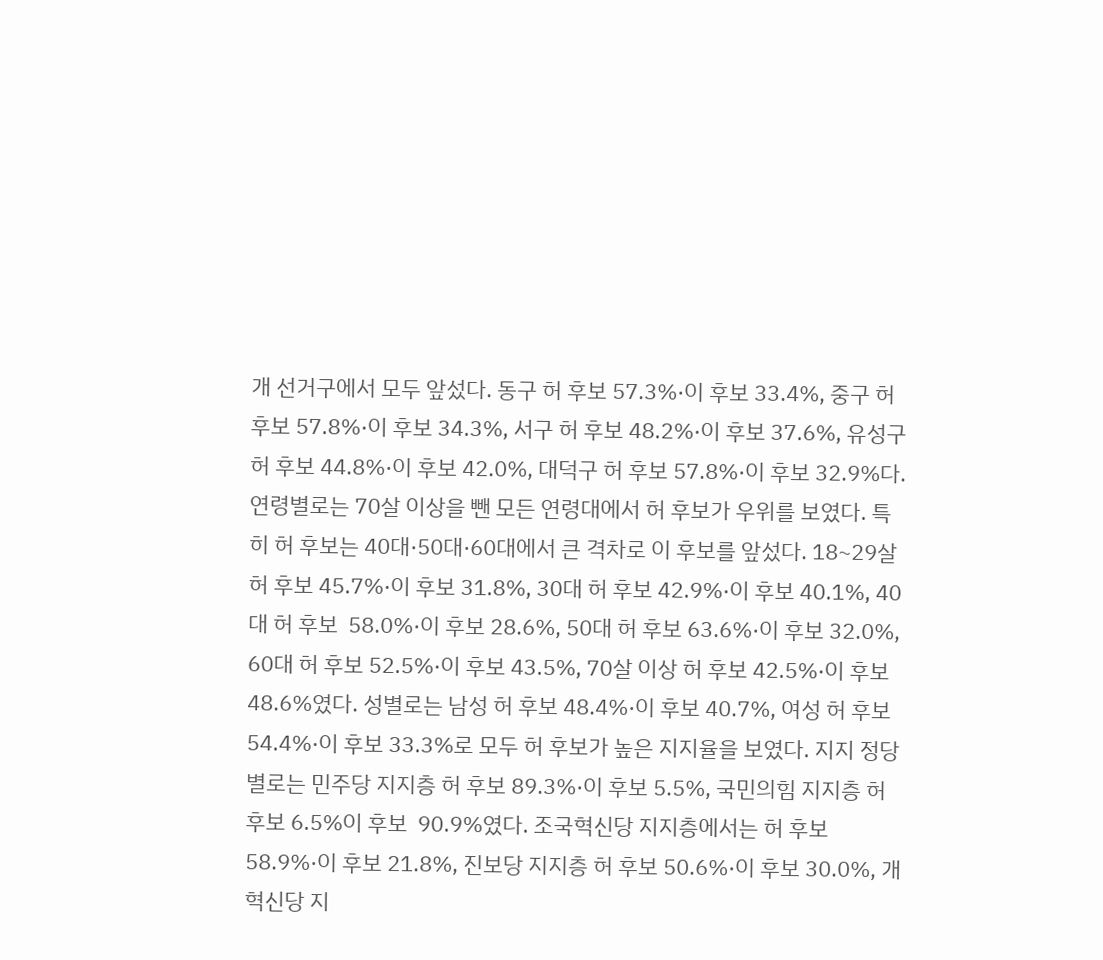개 선거구에서 모두 앞섰다. 동구 허 후보 57.3%·이 후보 33.4%, 중구 허 후보 57.8%·이 후보 34.3%, 서구 허 후보 48.2%·이 후보 37.6%, 유성구 허 후보 44.8%·이 후보 42.0%, 대덕구 허 후보 57.8%·이 후보 32.9%다. 연령별로는 70살 이상을 뺀 모든 연령대에서 허 후보가 우위를 보였다. 특히 허 후보는 40대·50대·60대에서 큰 격차로 이 후보를 앞섰다. 18~29살 허 후보 45.7%·이 후보 31.8%, 30대 허 후보 42.9%·이 후보 40.1%, 40대 허 후보  58.0%·이 후보 28.6%, 50대 허 후보 63.6%·이 후보 32.0%, 60대 허 후보 52.5%·이 후보 43.5%, 70살 이상 허 후보 42.5%·이 후보 48.6%였다. 성별로는 남성 허 후보 48.4%·이 후보 40.7%, 여성 허 후보 54.4%·이 후보 33.3%로 모두 허 후보가 높은 지지율을 보였다. 지지 정당별로는 민주당 지지층 허 후보 89.3%·이 후보 5.5%, 국민의힘 지지층 허 후보 6.5%이 후보  90.9%였다. 조국혁신당 지지층에서는 허 후보 58.9%·이 후보 21.8%, 진보당 지지층 허 후보 50.6%·이 후보 30.0%, 개혁신당 지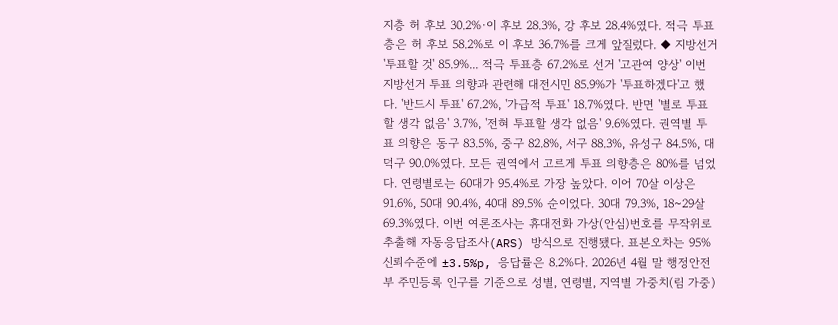지층 허 후보 30.2%·이 후보 28.3%, 강 후보 28.4%였다. 적극 투표층은 허 후보 58.2%로 이 후보 36.7%를 크게 앞질렀다. ◆ 지방선거 '투표할 것' 85.9%... 적극 투표층 67.2%로 선거 '고관여 양상' 이번 지방선거 투표 의향과 관련해 대전시민 85.9%가 '투표하겠다'고 했다. '반드시 투표' 67.2%, '가급적 투표' 18.7%였다. 반면 '별로 투표할 생각 없음' 3.7%, '전혀 투표할 생각 없음' 9.6%였다. 권역별 투표 의향은 동구 83.5%, 중구 82.8%, 서구 88.3%, 유성구 84.5%, 대덕구 90.0%였다. 모든 권역에서 고르게 투표 의향층은 80%를 넘었다. 연령별로는 60대가 95.4%로 가장 높았다. 이어 70살 이상은 91.6%, 50대 90.4%, 40대 89.5% 순이었다. 30대 79.3%, 18~29살 69.3%였다. 이번 여론조사는 휴대전화 가상(안심)번호를 무작위로 추출해 자동응답조사(ARS) 방식으로 진행됐다. 표본오차는 95% 신뢰수준에 ±3.5%p, 응답률은 8.2%다. 2026년 4월 말 행정안전부 주민등록 인구를 기준으로 성별, 연령별, 지역별 가중치(림 가중)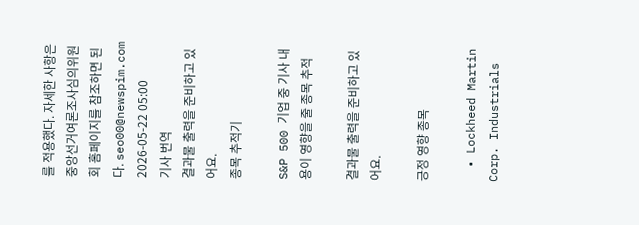를 적용했다. 자세한 사항은 중앙선거여론조사심의위원회 홈페이지를 참조하면 된다. seo00@newspim.com 2026-05-22 05:00
기사 번역
결과물 출력을 준비하고 있어요.
종목 추적기

S&P 500 기업 중 기사 내용이 영향을 줄 종목 추적

결과물 출력을 준비하고 있어요.

긍정 영향 종목

  • Lockheed Martin Corp. Industrials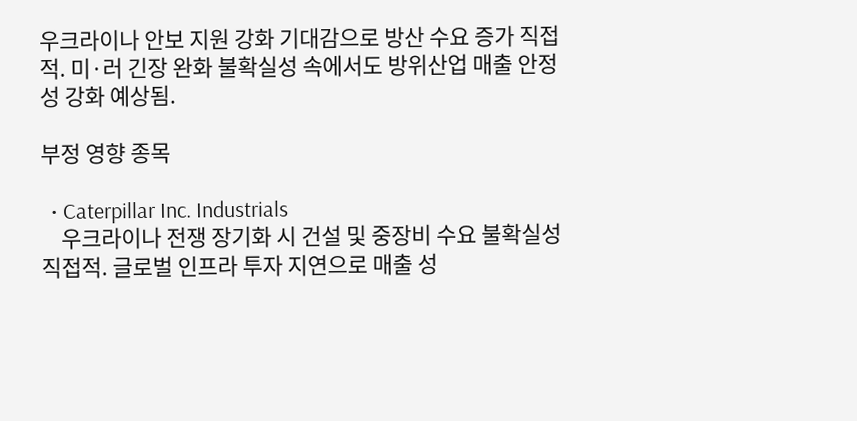우크라이나 안보 지원 강화 기대감으로 방산 수요 증가 직접적. 미·러 긴장 완화 불확실성 속에서도 방위산업 매출 안정성 강화 예상됨.

부정 영향 종목

  • Caterpillar Inc. Industrials
    우크라이나 전쟁 장기화 시 건설 및 중장비 수요 불확실성 직접적. 글로벌 인프라 투자 지연으로 매출 성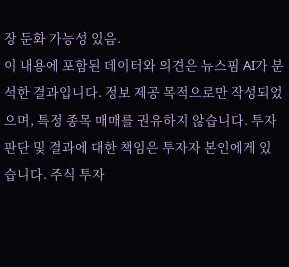장 둔화 가능성 있음.
이 내용에 포함된 데이터와 의견은 뉴스핌 AI가 분석한 결과입니다. 정보 제공 목적으로만 작성되었으며, 특정 종목 매매를 권유하지 않습니다. 투자 판단 및 결과에 대한 책임은 투자자 본인에게 있습니다. 주식 투자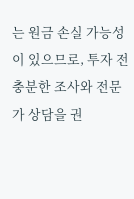는 원금 손실 가능성이 있으므로, 투자 전 충분한 조사와 전문가 상담을 권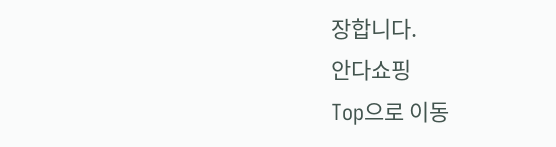장합니다.
안다쇼핑
Top으로 이동